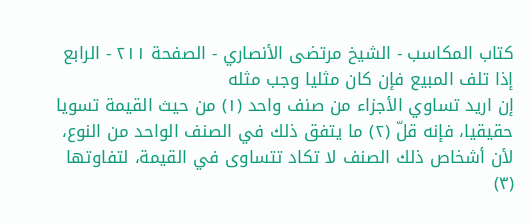كتاب المكاسب - الشيخ مرتضى الأنصاري - الصفحة ٢١١ - الرابع إذا تلف المبيع فإن كان مثليا وجب مثله
إن اريد تساوي الأجزاء من صنف واحد (١) من حيث القيمة تسويا حقيقيا، فإنه قلّ (٢) ما يتفق ذلك في الصنف الواحد من النوع، لأن أشخاص ذلك الصنف لا تكاد تتساوى في القيمة، لتفاوتها (٣)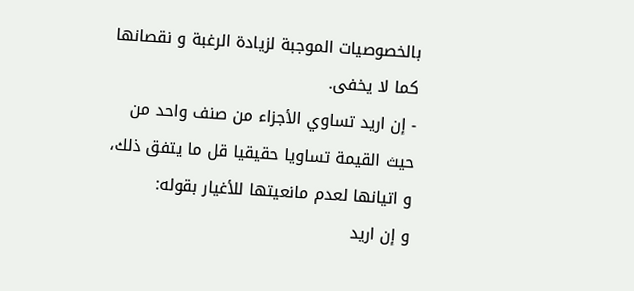بالخصوصيات الموجبة لزيادة الرغبة و نقصانها كما لا يخفى.
- إن اريد تساوي الأجزاء من صنف واحد من حيث القيمة تساويا حقيقيا قل ما يتفق ذلك، و اتيانها لعدم مانعيتها للأغيار بقوله:
و إن اريد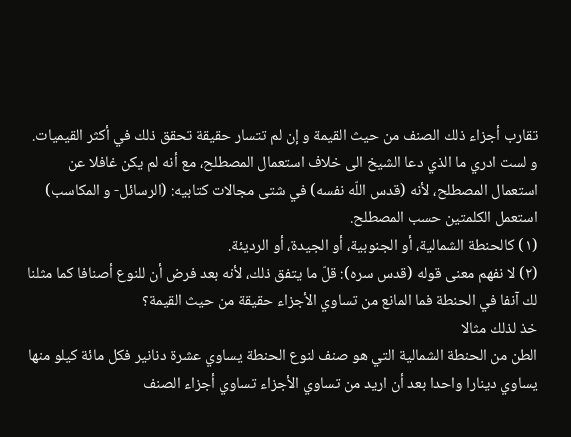تقارب أجزاء ذلك الصنف من حيث القيمة و إن لم تتسار حقيقة تحقق ذلك في أكثر القيميات.
و لست ادري ما الذي دعا الشيخ الى خلاف استعمال المصطلح، مع أنه لم يكن غافلا عن استعمال المصطلح، لأنه (قدس اللّه نفسه) في شتى مجالات كتابيه: (الرسائل- و المكاسب) استعمل الكلمتين حسب المصطلح.
(١) كالحنطة الشمالية، أو الجنوبية، أو الجيدة، أو الرديئة.
(٢) لا نفهم معنى قوله (قدس سره): قلّ ما يتفق ذلك، لأنه بعد فرض أن للنوع أصنافا كما مثلنا لك آنفا في الحنطة فما المانع من تساوي الأجزاء حقيقة من حيث القيمة؟
خذ لذلك مثالا
الطن من الحنطة الشمالية التي هو صنف لنوع الحنطة يساوي عشرة دنانير فكل مائة كيلو منها يساوي دينارا واحدا بعد أن اريد من تساوي الأجزاء تساوي أجزاء الصنف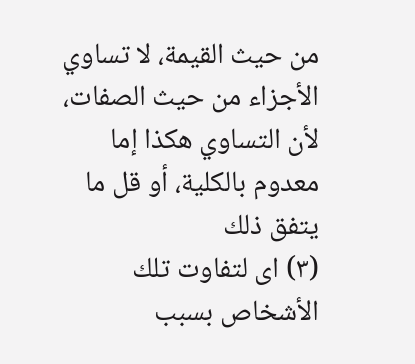من حيث القيمة، لا تساوي الأجزاء من حيث الصفات، لأن التساوي هكذا إما معدوم بالكلية، أو قل ما يتفق ذلك
(٣) اى لتفاوت تلك الأشخاص بسبب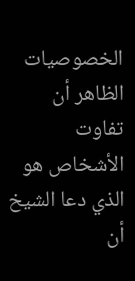الخصوصيات
الظاهر أن تفاوت الأشخاص هو الذي دعا الشيخ أن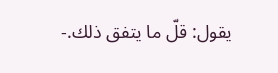يقول: قلّ ما يتفق ذلك.-